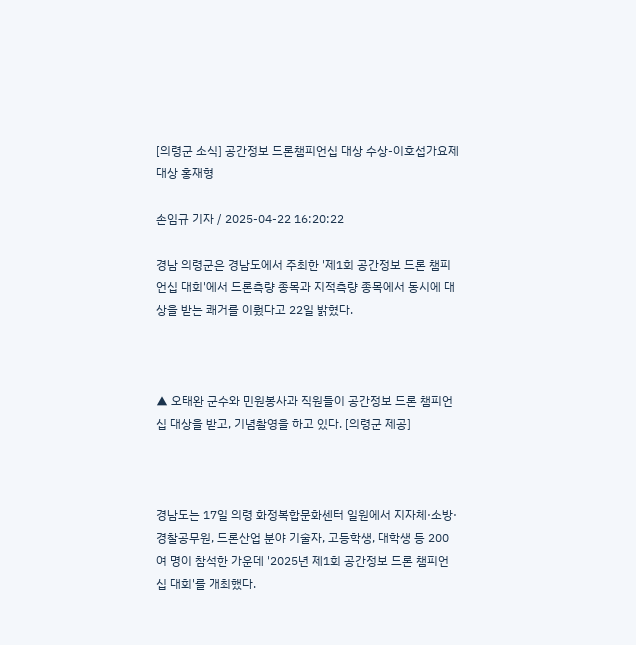[의령군 소식] 공간정보 드론챔피언십 대상 수상-이호섭가요제 대상 홍재형

손임규 기자 / 2025-04-22 16:20:22

경남 의령군은 경남도에서 주최한 '제1회 공간정보 드론 챔피언십 대회'에서 드론측량 종목과 지적측량 종목에서 동시에 대상을 받는 쾌거를 이뤘다고 22일 밝혔다.



▲ 오태완 군수와 민원봉사과 직원들이 공간정보 드론 챔피언십 대상을 받고, 기념촬영을 하고 있다. [의령군 제공]



경남도는 17일 의령 화정복합문화센터 일원에서 지자체·소방·경찰공무원, 드론산업 분야 기술자, 고등학생, 대학생 등 200여 명이 참석한 가운데 '2025년 제1회 공간정보 드론 챔피언십 대회'를 개최했다.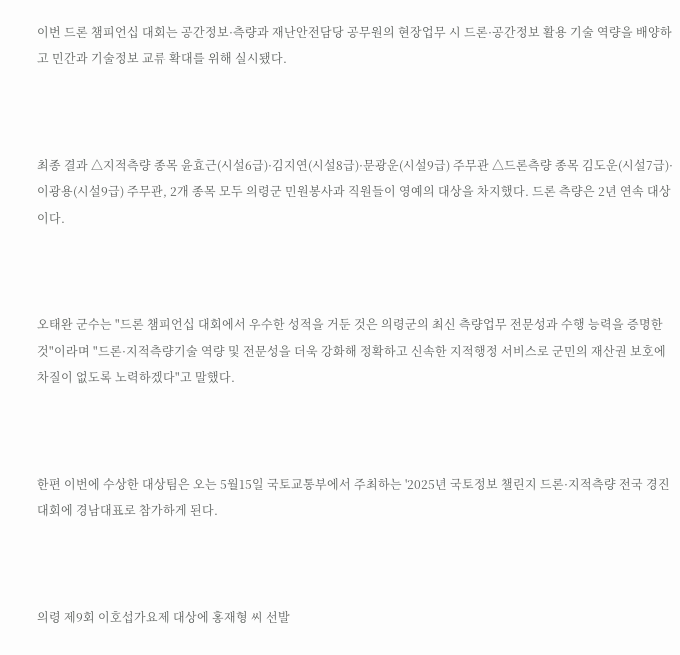이번 드론 챔피언십 대회는 공간정보·측량과 재난안전담당 공무원의 현장업무 시 드론·공간정보 활용 기술 역량을 배양하고 민간과 기술정보 교류 확대를 위해 실시됐다.



최종 결과 △지적측량 종목 윤효근(시설6급)·김지연(시설8급)·문광운(시설9급) 주무관 △드론측량 종목 김도운(시설7급)·이광용(시설9급) 주무관, 2개 종목 모두 의령군 민원봉사과 직원들이 영예의 대상을 차지했다. 드론 측량은 2년 연속 대상이다.



오태완 군수는 "드론 챔피언십 대회에서 우수한 성적을 거둔 것은 의령군의 최신 측량업무 전문성과 수행 능력을 증명한 것"이라며 "드론·지적측량기술 역량 및 전문성을 더욱 강화해 정확하고 신속한 지적행정 서비스로 군민의 재산권 보호에 차질이 없도록 노력하겠다"고 말했다.



한편 이번에 수상한 대상팀은 오는 5월15일 국토교통부에서 주최하는 '2025년 국토정보 챌린지 드론·지적측량 전국 경진대회에 경남대표로 참가하게 된다.



의령 제9회 이호섭가요제 대상에 홍재형 씨 선발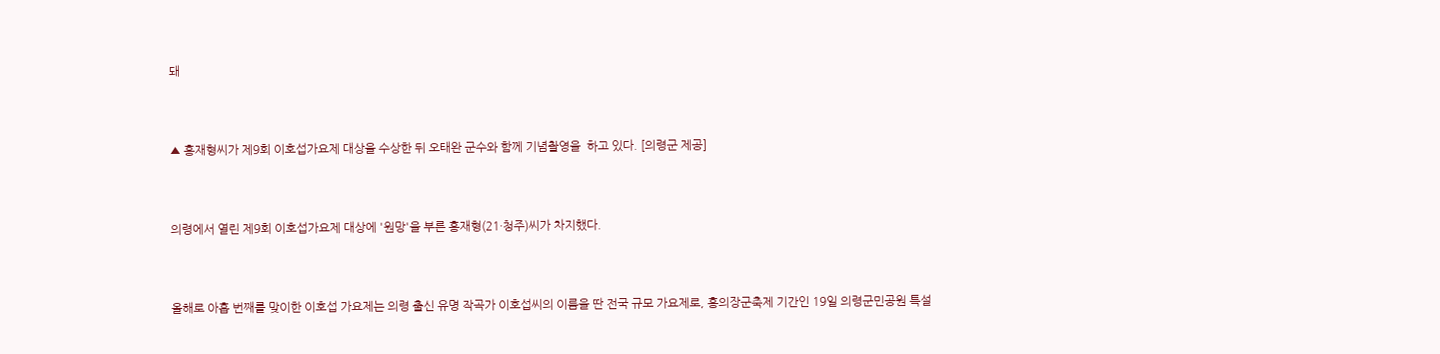돼



▲ 홍재형씨가 제9회 이호섭가요제 대상을 수상한 뒤 오태완 군수와 함께 기념촬영을  하고 있다. [의령군 제공]



의령에서 열린 제9회 이호섭가요제 대상에 '원망'을 부른 홍재형(21·청주)씨가 차지했다.



올해로 아홉 번째를 맞이한 이호섭 가요제는 의령 출신 유명 작곡가 이호섭씨의 이름을 딴 전국 규모 가요제로, 홍의장군축제 기간인 19일 의령군민공원 특설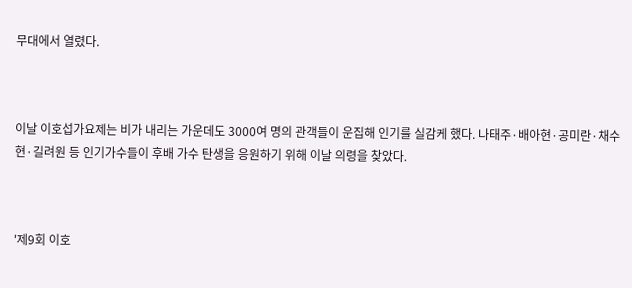무대에서 열렸다.



이날 이호섭가요제는 비가 내리는 가운데도 3000여 명의 관객들이 운집해 인기를 실감케 했다. 나태주·배아현·공미란·채수현·길려원 등 인기가수들이 후배 가수 탄생을 응원하기 위해 이날 의령을 찾았다.



'제9회 이호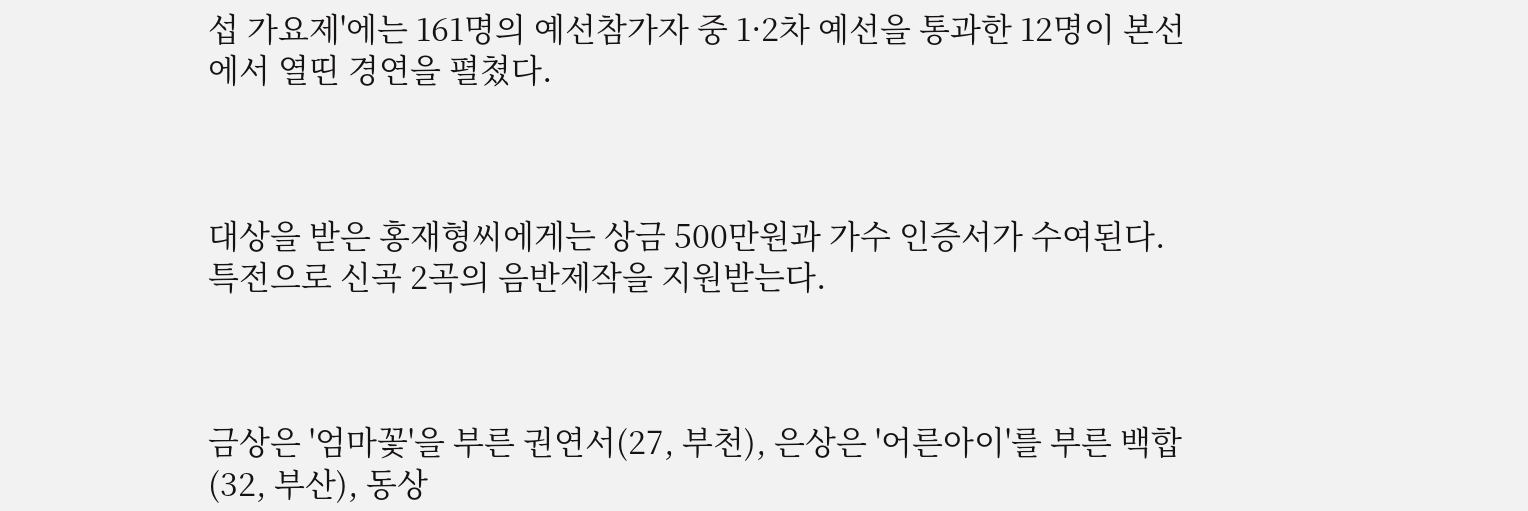섭 가요제'에는 161명의 예선참가자 중 1·2차 예선을 통과한 12명이 본선에서 열띤 경연을 펼쳤다.



대상을 받은 홍재형씨에게는 상금 500만원과 가수 인증서가 수여된다. 특전으로 신곡 2곡의 음반제작을 지원받는다.



금상은 '엄마꽃'을 부른 권연서(27, 부천), 은상은 '어른아이'를 부른 백합(32, 부산), 동상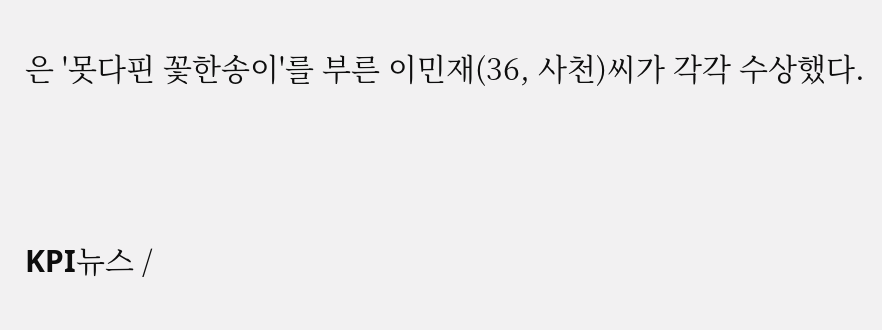은 '못다핀 꽃한송이'를 부른 이민재(36, 사천)씨가 각각 수상했다.



KPI뉴스 /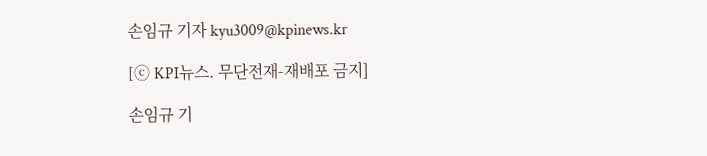손임규 기자 kyu3009@kpinews.kr

[ⓒ KPI뉴스. 무단전재-재배포 금지]

손임규 기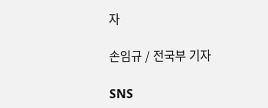자

손임규 / 전국부 기자

SNS